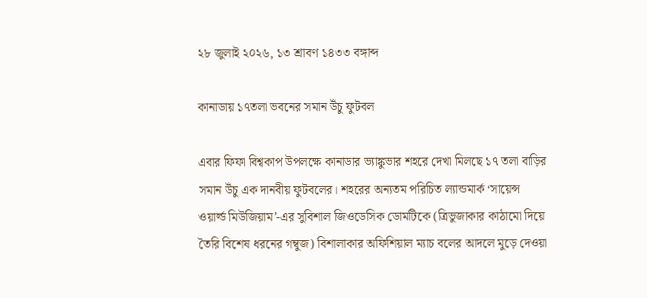২৮ জুলাই ২০২৬, ১৩ শ্রাবণ ১৪৩৩ বঙ্গাব্দ

কানাডায় ১৭তলা ভবনের সমান উঁচু ফুটবল

এবার ফিফা বিশ্বকাপ উপলক্ষে কানাডার ভ্যাঙ্কুভার শহরে দেখা মিলছে ১৭ তলা বাড়ির সমান উঁচু এক দানবীয় ফুটবলের। শহরের অন্যতম পরিচিত ল্যান্ডমার্ক ‘সায়েন্স ওয়ার্ল্ড মিউজিয়াম’-এর সুবিশাল জিওডেসিক ডোমটিকে (ত্রিভুজাকার কাঠামো দিয়ে তৈরি বিশেষ ধরনের গম্বুজ) বিশালাকার অফিশিয়াল ম্যাচ বলের আদলে মুড়ে দেওয়া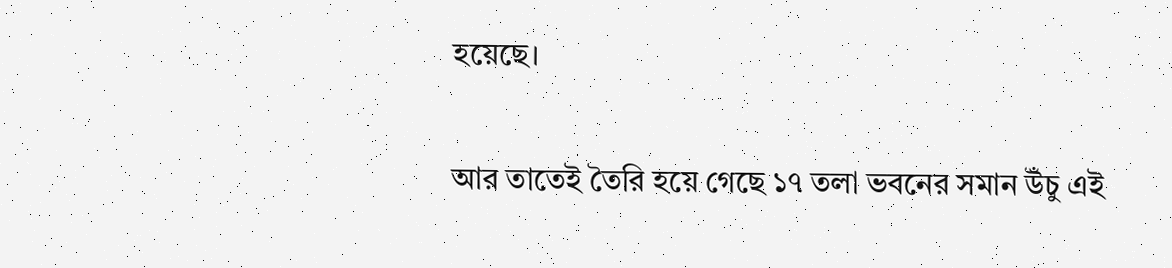হয়েছে।

আর তাতেই তৈরি হয়ে গেছে ১৭ তলা ভবনের সমান উঁচু এই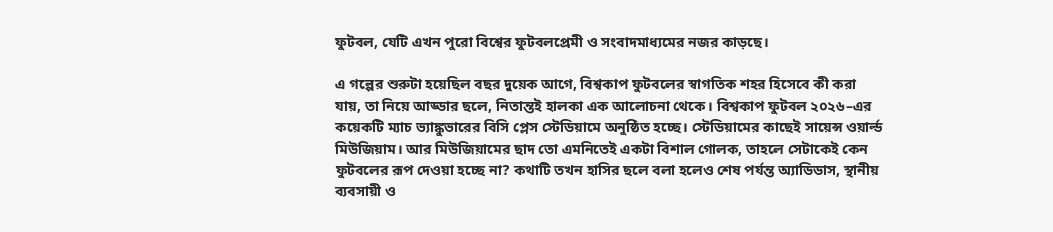ফুটবল, যেটি এখন পুরো বিশ্বের ফুটবলপ্রেমী ও সংবাদমাধ্যমের নজর কাড়ছে।

এ গল্পের শুরুটা হয়েছিল বছর দুয়েক আগে, বিশ্বকাপ ফুটবলের স্বাগতিক শহর হিসেবে কী করা যায়, তা নিয়ে আড্ডার ছলে, নিতান্তই হালকা এক আলোচনা থেকে। বিশ্বকাপ ফুটবল ২০২৬–এর কয়েকটি ম্যাচ ভ্যাঙ্কুভারের বিসি প্লেস স্টেডিয়ামে অনুষ্ঠিত হচ্ছে। স্টেডিয়ামের কাছেই সায়েন্স ওয়ার্ল্ড মিউজিয়াম। আর মিউজিয়ামের ছাদ তো এমনিতেই একটা বিশাল গোলক, তাহলে সেটাকেই কেন ফুটবলের রূপ দেওয়া হচ্ছে না? কথাটি তখন হাসির ছলে বলা হলেও শেষ পর্যন্ত অ্যাডিডাস, স্থানীয় ব্যবসায়ী ও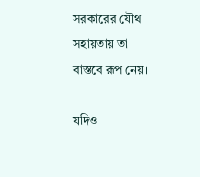সরকারের যৌথ সহায়তায় তা বাস্তবে রূপ নেয়।

যদিও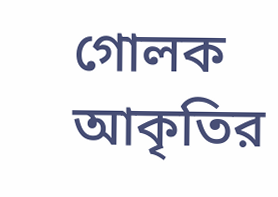গোলক আকৃতির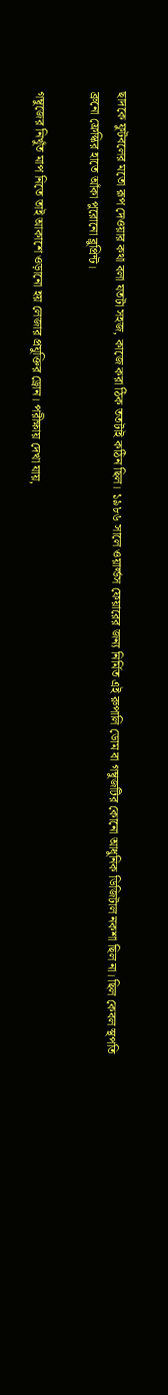ছাদকে ফুটবলের মতো রূপ দেওয়ার কথা বলা যতটা সহজ, কাজে করা ঠিক ততটাই কঠিন ছিল। ১৯৮৬ সালে ওয়ার্ল্ডস ফেয়ারের জন্য নির্মিত এই রুপালি ডোম বা গম্বুজটির কোনো আধুনিক ডিজিটাল নকশা ছিল না। ছিল কেবল স্থপতি ব্রুনো ফ্রেস্কির হাতে আঁকা পুরোনো ব্লুপ্রিন্ট।

গম্বুজের নিখুঁত মাপ নিতে তাই আকাশে ওড়ানো হয় লেজার প্রযুক্তির ড্রোন। পরীক্ষায় দেখা যায়,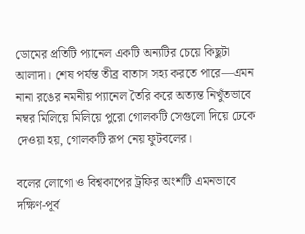ডোমের প্রতিটি প্যানেল একটি অন্যটির চেয়ে কিছুটা আলাদা। শেষ পর্যন্ত তীব্র বাতাস সহ্য করতে পারে—এমন নানা রঙের নমনীয় প্যানেল তৈরি করে অত্যন্ত নিখুঁতভাবে নম্বর মিলিয়ে মিলিয়ে পুরো গোলকটি সেগুলো দিয়ে ঢেকে দেওয়া হয়, গোলকটি রূপ নেয় ফুটবলের।

বলের লোগো ও বিশ্বকাপের ট্রফির অংশটি এমনভাবে দক্ষিণ-পূর্ব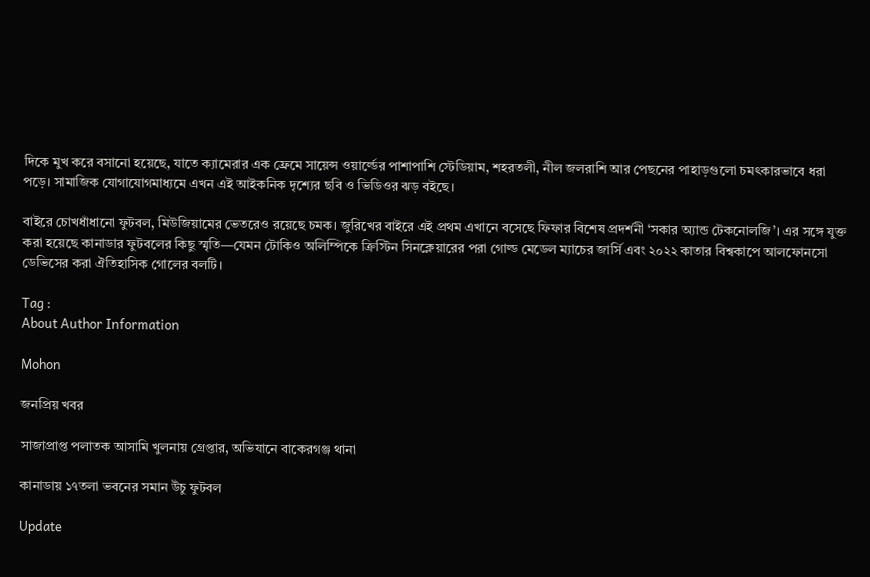দিকে মুখ করে বসানো হয়েছে, যাতে ক্যামেরার এক ফ্রেমে সায়েন্স ওয়ার্ল্ডের পাশাপাশি স্টেডিয়াম, শহরতলী, নীল জলরাশি আর পেছনের পাহাড়গুলো চমৎকারভাবে ধরা পড়ে। সামাজিক যোগাযোগমাধ্যমে এখন এই আইকনিক দৃশ্যের ছবি ও ভিডিওর ঝড় বইছে।

বাইরে চোখধাঁধানো ফুটবল, মিউজিয়ামের ভেতরেও রয়েছে চমক। জুরিখের বাইরে এই প্রথম এখানে বসেছে ফিফার বিশেষ প্রদর্শনী ‘সকার অ্যান্ড টেকনোলজি’। এর সঙ্গে যুক্ত করা হয়েছে কানাডার ফুটবলের কিছু স্মৃতি—যেমন টোকিও অলিম্পিকে ক্রিস্টিন সিনক্লেয়ারের পরা গোল্ড মেডেল ম্যাচের জার্সি এবং ২০২২ কাতার বিশ্বকাপে আলফোনসো ডেভিসের করা ঐতিহাসিক গোলের বলটি।

Tag :
About Author Information

Mohon

জনপ্রিয় খবর

সাজাপ্রাপ্ত পলাতক আসামি খুলনায় গ্রেপ্তার, অভিযানে বাকেরগঞ্জ থানা

কানাডায় ১৭তলা ভবনের সমান উঁচু ফুটবল

Update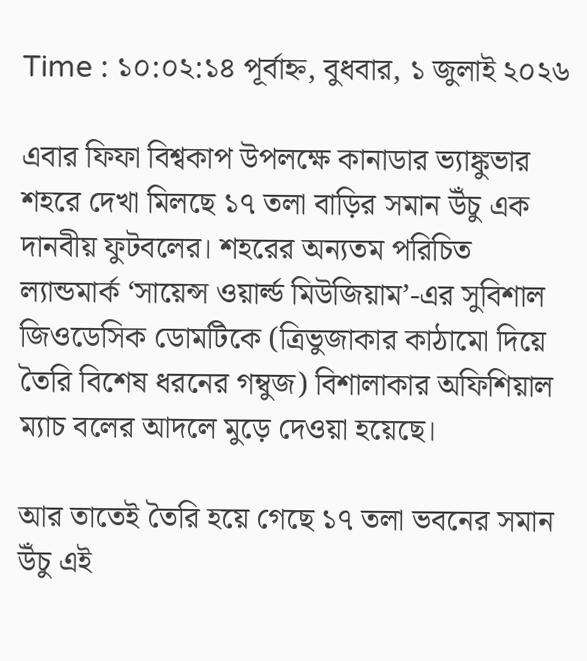Time : ১০:০২:১৪ পূর্বাহ্ন, বুধবার, ১ জুলাই ২০২৬

এবার ফিফা বিশ্বকাপ উপলক্ষে কানাডার ভ্যাঙ্কুভার শহরে দেখা মিলছে ১৭ তলা বাড়ির সমান উঁচু এক দানবীয় ফুটবলের। শহরের অন্যতম পরিচিত ল্যান্ডমার্ক ‘সায়েন্স ওয়ার্ল্ড মিউজিয়াম’-এর সুবিশাল জিওডেসিক ডোমটিকে (ত্রিভুজাকার কাঠামো দিয়ে তৈরি বিশেষ ধরনের গম্বুজ) বিশালাকার অফিশিয়াল ম্যাচ বলের আদলে মুড়ে দেওয়া হয়েছে।

আর তাতেই তৈরি হয়ে গেছে ১৭ তলা ভবনের সমান উঁচু এই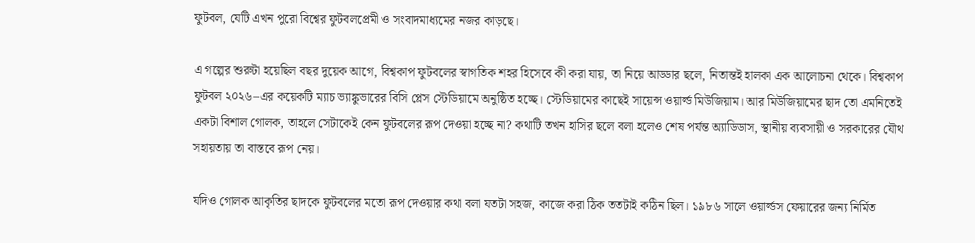ফুটবল, যেটি এখন পুরো বিশ্বের ফুটবলপ্রেমী ও সংবাদমাধ্যমের নজর কাড়ছে।

এ গল্পের শুরুটা হয়েছিল বছর দুয়েক আগে, বিশ্বকাপ ফুটবলের স্বাগতিক শহর হিসেবে কী করা যায়, তা নিয়ে আড্ডার ছলে, নিতান্তই হালকা এক আলোচনা থেকে। বিশ্বকাপ ফুটবল ২০২৬–এর কয়েকটি ম্যাচ ভ্যাঙ্কুভারের বিসি প্লেস স্টেডিয়ামে অনুষ্ঠিত হচ্ছে। স্টেডিয়ামের কাছেই সায়েন্স ওয়ার্ল্ড মিউজিয়াম। আর মিউজিয়ামের ছাদ তো এমনিতেই একটা বিশাল গোলক, তাহলে সেটাকেই কেন ফুটবলের রূপ দেওয়া হচ্ছে না? কথাটি তখন হাসির ছলে বলা হলেও শেষ পর্যন্ত অ্যাডিডাস, স্থানীয় ব্যবসায়ী ও সরকারের যৌথ সহায়তায় তা বাস্তবে রূপ নেয়।

যদিও গোলক আকৃতির ছাদকে ফুটবলের মতো রূপ দেওয়ার কথা বলা যতটা সহজ, কাজে করা ঠিক ততটাই কঠিন ছিল। ১৯৮৬ সালে ওয়ার্ল্ডস ফেয়ারের জন্য নির্মিত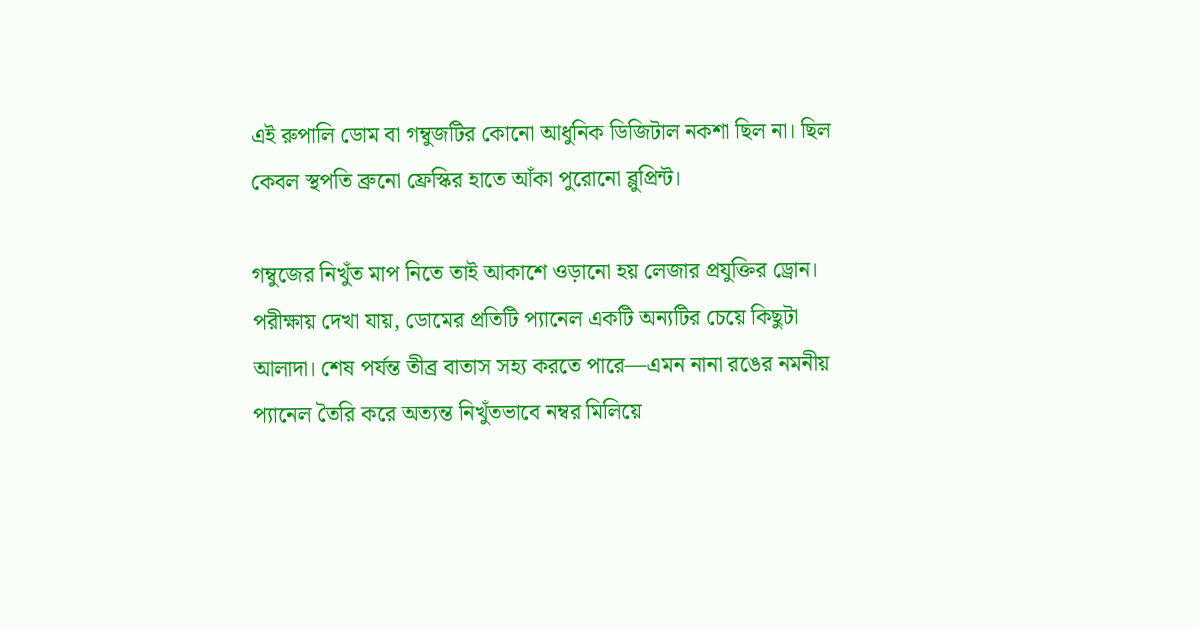এই রুপালি ডোম বা গম্বুজটির কোনো আধুনিক ডিজিটাল নকশা ছিল না। ছিল কেবল স্থপতি ব্রুনো ফ্রেস্কির হাতে আঁকা পুরোনো ব্লুপ্রিন্ট।

গম্বুজের নিখুঁত মাপ নিতে তাই আকাশে ওড়ানো হয় লেজার প্রযুক্তির ড্রোন। পরীক্ষায় দেখা যায়, ডোমের প্রতিটি প্যানেল একটি অন্যটির চেয়ে কিছুটা আলাদা। শেষ পর্যন্ত তীব্র বাতাস সহ্য করতে পারে—এমন নানা রঙের নমনীয় প্যানেল তৈরি করে অত্যন্ত নিখুঁতভাবে নম্বর মিলিয়ে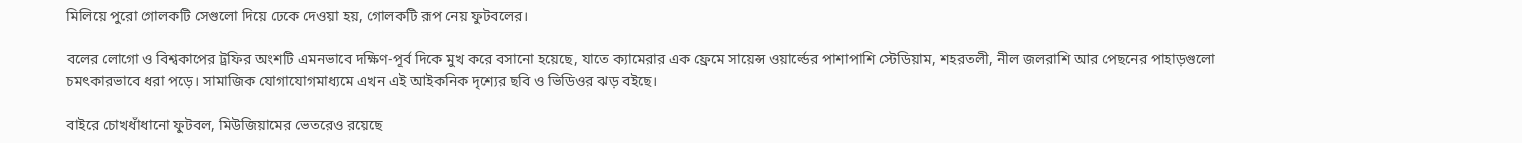মিলিয়ে পুরো গোলকটি সেগুলো দিয়ে ঢেকে দেওয়া হয়, গোলকটি রূপ নেয় ফুটবলের।

বলের লোগো ও বিশ্বকাপের ট্রফির অংশটি এমনভাবে দক্ষিণ-পূর্ব দিকে মুখ করে বসানো হয়েছে, যাতে ক্যামেরার এক ফ্রেমে সায়েন্স ওয়ার্ল্ডের পাশাপাশি স্টেডিয়াম, শহরতলী, নীল জলরাশি আর পেছনের পাহাড়গুলো চমৎকারভাবে ধরা পড়ে। সামাজিক যোগাযোগমাধ্যমে এখন এই আইকনিক দৃশ্যের ছবি ও ভিডিওর ঝড় বইছে।

বাইরে চোখধাঁধানো ফুটবল, মিউজিয়ামের ভেতরেও রয়েছে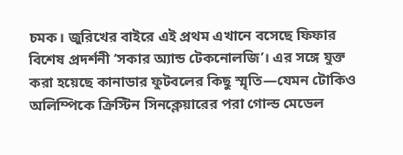চমক। জুরিখের বাইরে এই প্রথম এখানে বসেছে ফিফার বিশেষ প্রদর্শনী ‘সকার অ্যান্ড টেকনোলজি’। এর সঙ্গে যুক্ত করা হয়েছে কানাডার ফুটবলের কিছু স্মৃতি—যেমন টোকিও অলিম্পিকে ক্রিস্টিন সিনক্লেয়ারের পরা গোল্ড মেডেল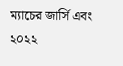ম্যাচের জার্সি এবং ২০২২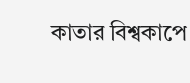কাতার বিশ্বকাপে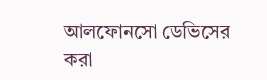আলফোনসো ডেভিসের করা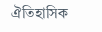ঐতিহাসিক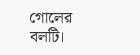গোলের বলটি।